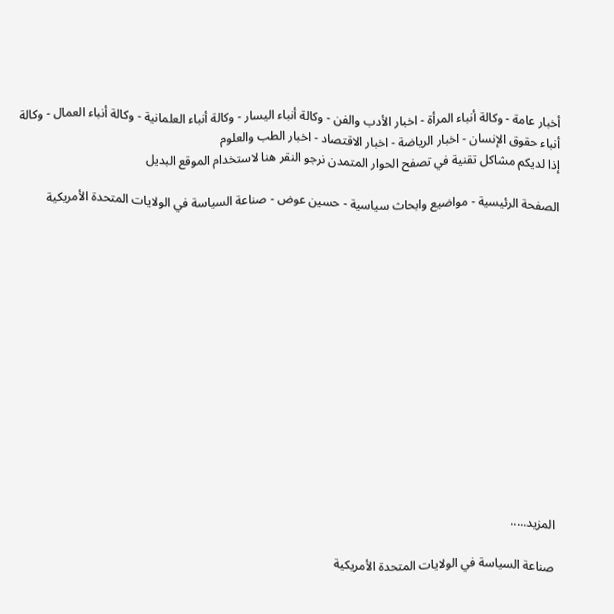أخبار عامة - وكالة أنباء المرأة - اخبار الأدب والفن - وكالة أنباء اليسار - وكالة أنباء العلمانية - وكالة أنباء العمال - وكالة أنباء حقوق الإنسان - اخبار الرياضة - اخبار الاقتصاد - اخبار الطب والعلوم
إذا لديكم مشاكل تقنية في تصفح الحوار المتمدن نرجو النقر هنا لاستخدام الموقع البديل

الصفحة الرئيسية - مواضيع وابحاث سياسية - حسين عوض - صناعة السياسة في الولايات المتحدة الأمريكية














المزيد.....

صناعة السياسة في الولايات المتحدة الأمريكية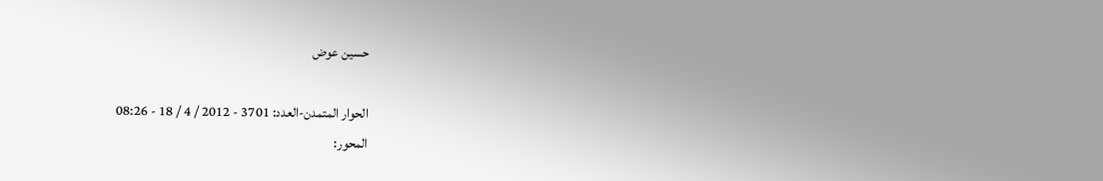حسين عوض

الحوار المتمدن-العدد: 3701 - 2012 / 4 / 18 - 08:26
المحور: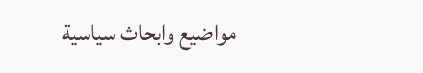مواضيع وابحاث سياسية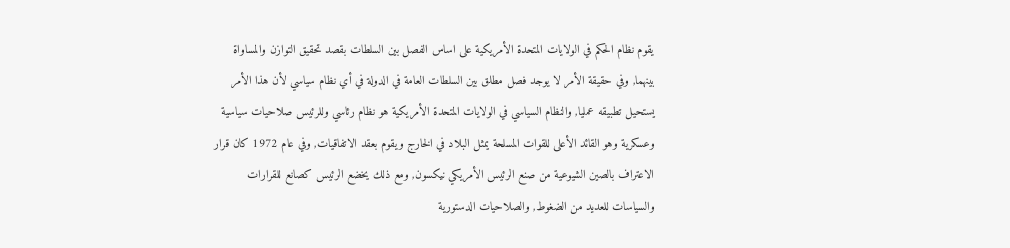يقوم نظام الحكم في الولايات المتحدة الأمريكية على اساس الفصل بين السلطات بقصد تحقيق التوازن والمساواة بينهما, وفي حقيقة الأمر لا يوجد فصل مطلق بين السلطات العامة في الدولة في أي نظام سياسي لأن هذا الأمر يستحيل تطبيقه عمليا, والنظام السياسي في الولايات المتحدة الأمريكية هو نظام رئاسي وللرئيس صلاحيات سياسية وعسكرية وهو القائد الأعلى للقوات المسلحة يمثل البلاد في الخارج ويقوم بعقد الاتفاقيات, وفي عام 1972 كان قرار الاعتراف بالصين الشيوعية من صنع الرئيس الأمريكي نيكسون, ومع ذلك يخضع الرئيس كصانع للقرارات والسياسات للعديد من الضغوط, والصلاحيات الدستورية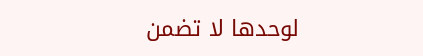لوحدها لا تضمن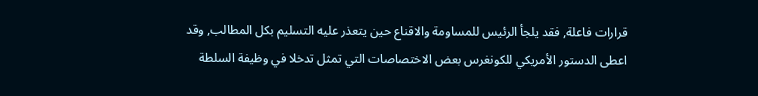قرارات فاعلة, فقد يلجأ الرئيس للمساومة والاقناع حين يتعذر عليه التسليم بكل المطالب, وقد اعطى الدستور الأمريكي للكونغرس بعض الاختصاصات التي تمثل تدخلا في وظيفة السلطة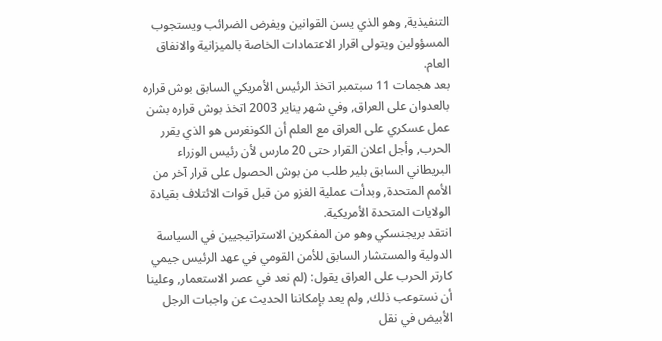التنفيذية, وهو الذي يسن القوانين ويفرض الضرائب ويستجوب المسؤولين ويتولى اقرار الاعتمادات الخاصة بالميزانية والانفاق العام.
بعد هجمات 11 سبتمبر اتخذ الرئيس الأمريكي السابق بوش قراره بالعدوان على العراق, وفي شهر يناير 2003 اتخذ بوش قراره بشن عمل عسكري على العراق مع العلم أن الكونغرس هو الذي يقرر الحرب, وأجل اعلان القرار حتى 20 مارس لأن رئيس الوزراء البريطاني السابق بلير طلب من بوش الحصول على قرار آخر من الأمم المتحدة, وبدأت عملية الغزو من قبل قوات الائتلاف بقيادة الولايات المتحدة الأمريكية.
انتقد بريجنسكي وهو من المفكرين الاستراتيجيين في السياسة الدولية والمستشار السابق للأمن القومي في عهد الرئيس جيمي كارتر الحرب على العراق يقول: (لم نعد في عصر الاستعمار, وعلينا أن نستوعب ذلك, ولم يعد بإمكاننا الحديث عن واجبات الرجل الأبيض في نقل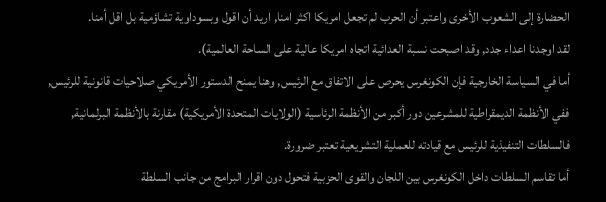الحضارة إلى الشعوب الأخرى واعتبر أن الحرب لم تجعل امريكا اكثر امنا, اريد أن اقول وبسوداوية تشاؤمية بل اقل أمنا.
لقد اوجدنا اعداء جدد, وقد اصبحت نسبة العدائية اتجاه امريكا عالية على الساحة العالمية).
أما في السياسة الخارجية فإن الكونغرس يحرص على الاتفاق مع الرئيس, وهنا يمنح الدستور الأمريكي صلاحيات قانونية للرئيس, ففي الأنظمة الديمقراطية للمشرعين دور أكبر من الأنظمة الرئاسية (الولايات المتحدة الأمريكية) مقارنة بالأنظمة البرلمانية, فالسلطات التنفيذية للرئيس مع قيادته للعملية التشريعية تعتبر ضرورة.
أما تقاسم السلطات داخل الكونغرس بين اللجان والقوى الحزبية فتحول دون اقرار البرامج من جانب السلطة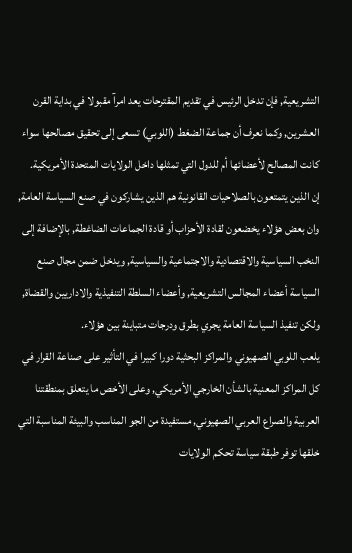التشريعية, فإن تدخل الرئيس في تقديم المقترحات يعد امرآ مقبولا في بداية القرن العشرين, وكما نعرف أن جماعة الضغط (اللوبي) تسعى إلى تحقيق مصالحها سواء كانت المصالح لأعضائها أم للدول التي تمثلها داخل الولايات المتحدة الأمريكية.
إن الذين يتمتعون بالصلاحيات القانونية هم الذين يشاركون في صنع السياسة العامة, وان بعض هؤلاء يخضعون لقادة الأحزاب أو قادة الجماعات الضاغطة, بالإضافة إلى النخب السياسية والاقتصادية والاجتماعية والسياسية, ويدخل ضمن مجال صنع السياسة أعضاء المجالس التشريعية, وأعضاء السلطة التنفيذية والاداريين والقضاة, ولكن تنفيذ السياسة العامة يجري بطرق ودرجات متباينة بين هؤلاء.
يلعب اللوبي الصهيوني والمراكز البحثية دورا كبيرا في التأثير على صناعة القرار في كل المراكز المعنية بالشأن الخارجي الأمريكي, وعلى الأخص ما يتعلق بمنطقتنا العربية والصراع العربي الصهيوني, مستفيدة من الجو المناسب والبيئة المناسبة التي خلقها توفر طبقة سياسة تحكم الولايات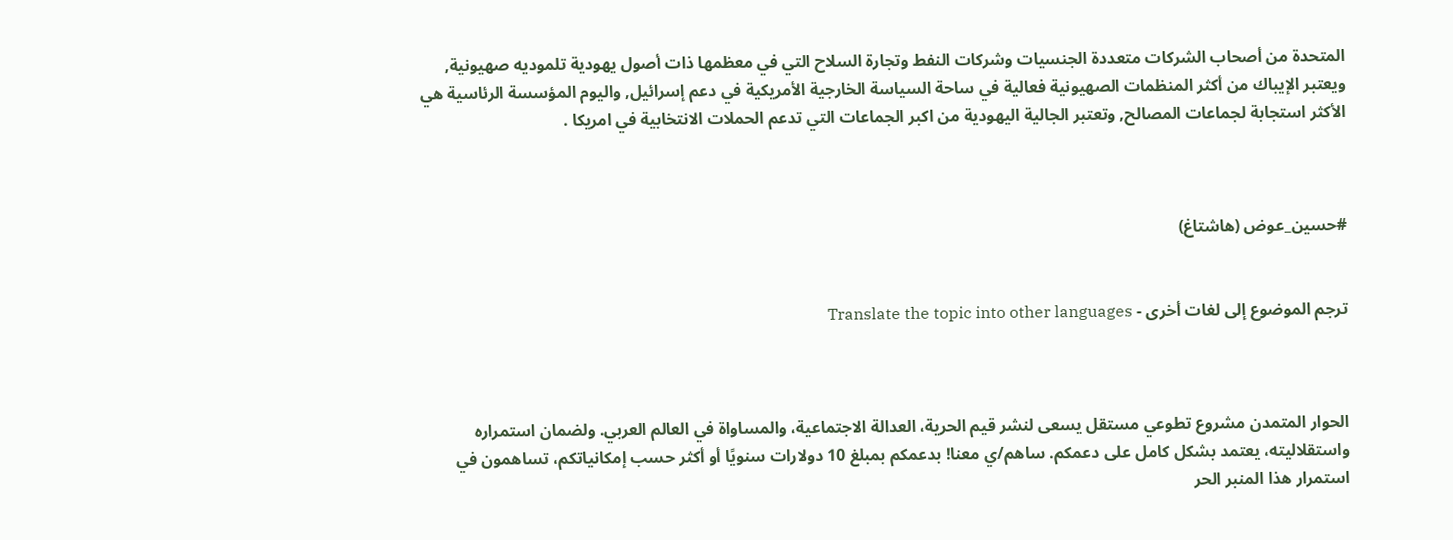المتحدة من أصحاب الشركات متعددة الجنسيات وشركات النفط وتجارة السلاح التي في معظمها ذات أصول يهودية تلموديه صهيونية, ويعتبر الإيباك من أكثر المنظمات الصهيونية فعالية في ساحة السياسة الخارجية الأمريكية في دعم إسرائيل, واليوم المؤسسة الرئاسية هي الأكثر استجابة لجماعات المصالح, وتعتبر الجالية اليهودية من اكبر الجماعات التي تدعم الحملات الانتخابية في امريكا .



#حسين_عوض (هاشتاغ)


ترجم الموضوع إلى لغات أخرى - Translate the topic into other languages



الحوار المتمدن مشروع تطوعي مستقل يسعى لنشر قيم الحرية، العدالة الاجتماعية، والمساواة في العالم العربي. ولضمان استمراره واستقلاليته، يعتمد بشكل كامل على دعمكم. ساهم/ي معنا! بدعمكم بمبلغ 10 دولارات سنويًا أو أكثر حسب إمكانياتكم، تساهمون في استمرار هذا المنبر الحر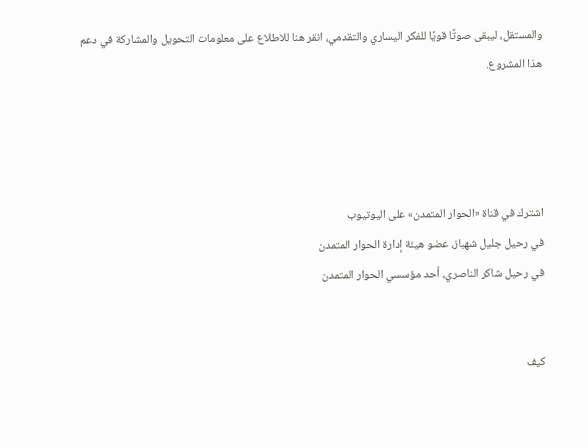والمستقل، ليبقى صوتًا قويًا للفكر اليساري والتقدمي، انقر هنا للاطلاع على معلومات التحويل والمشاركة في دعم هذا المشروع.




اشترك في قناة «الحوار المتمدن» على اليوتيوب
في رحيل جليل شهباز، عضو هيئة إدارة الحوار المتمدن
في رحيل شاكر الناصري، أحد مؤسسي الحوار المتمدن


كيف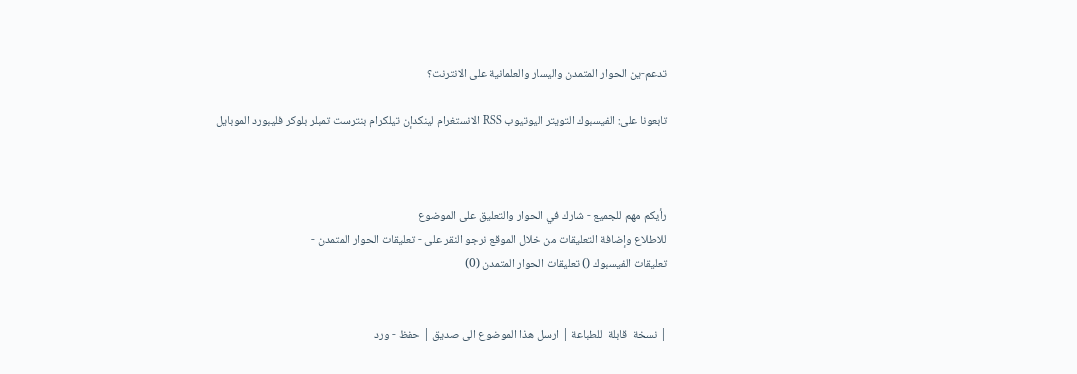تدعم-ين الحوار المتمدن واليسار والعلمانية على الانترنت؟

تابعونا على: الفيسبوك التويتر اليوتيوب RSS الانستغرام لينكدإن تيلكرام بنترست تمبلر بلوكر فليبورد الموبايل



رأيكم مهم للجميع - شارك في الحوار والتعليق على الموضوع
للاطلاع وإضافة التعليقات من خلال الموقع نرجو النقر على - تعليقات الحوار المتمدن -
تعليقات الفيسبوك () تعليقات الحوار المتمدن (0)


| نسخة  قابلة  للطباعة | ارسل هذا الموضوع الى صديق | حفظ - ورد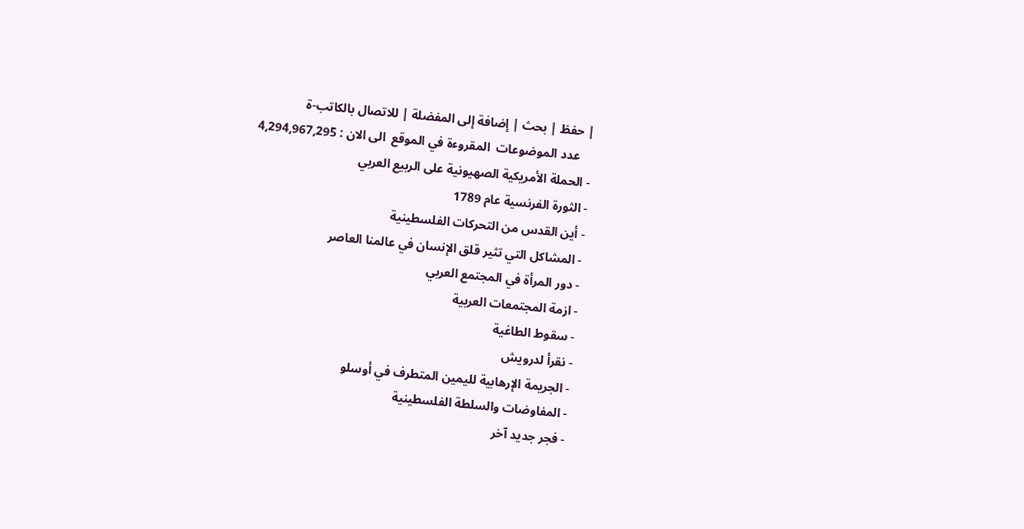| حفظ | بحث | إضافة إلى المفضلة | للاتصال بالكاتب-ة
    عدد الموضوعات  المقروءة في الموقع  الى الان : 4,294,967,295
- الحملة الأمريكية الصهيونية على الربيع العربي
- الثورة الفرنسية عام 1789
- أين القدس من التحركات الفلسطينية
- المشاكل التي تثير قلق الإنسان في عالمنا العاصر
- دور المرأة في المجتمع العربي
- ازمة المجتمعات العربية
- سقوط الطاغية
- نقرأ لدرويش
- الجريمة الإرهابية لليمين المتطرف في أوسلو
- المفاوضات والسلطة الفلسطينية
- فجر جديد آخر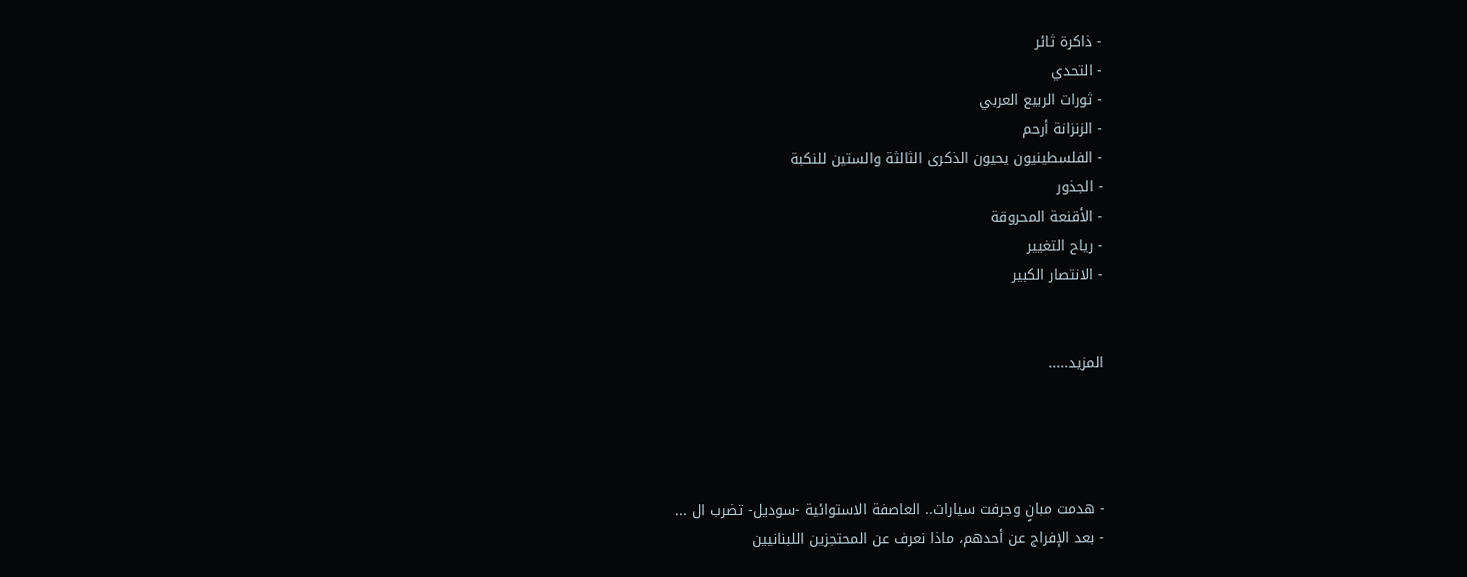- ذاكرة ثائر
- التحدي
- ثورات الربيع العربي
- الزنزانة أرحم
- الفلسطينيون يحيون الذكرى الثالثة والستين للنكبة
- الجذور
- الأقنعة المحروقة
- رياح التغيير
- الانتصار الكبير


المزيد.....




- هدمت مبانٍ وجرفت سيارات.. العاصفة الاستوائية -سوديل- تضرب ال ...
- بعد الإفراج عن أحدهم، ماذا نعرف عن المحتجزين اللبنانيين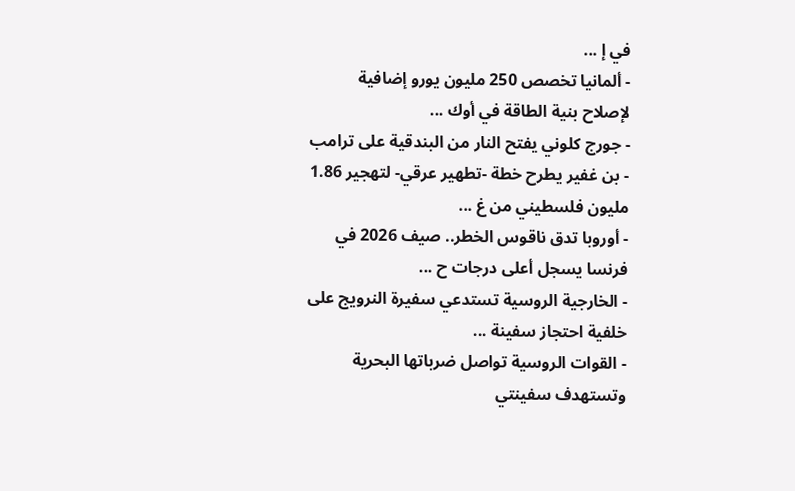في إ ...
- ألمانيا تخصص 250 مليون يورو إضافية لإصلاح بنية الطاقة في أوك ...
- جورج كلوني يفتح النار من البندقية على ترامب
- بن غفير يطرح خطة -تطهير عرقي- لتهجير 1.86 مليون فلسطيني من غ ...
- أوروبا تدق ناقوس الخطر.. صيف 2026 في فرنسا يسجل أعلى درجات ح ...
- الخارجية الروسية تستدعي سفيرة النرويج على خلفية احتجاز سفينة ...
- القوات الروسية تواصل ضرباتها البحرية وتستهدف سفينتي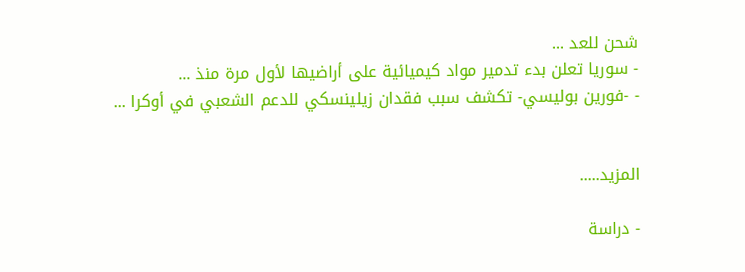شحن للعد ...
- سوريا تعلن بدء تدمير مواد كيميائية على أراضيها لأول مرة منذ ...
- -فورين بوليسي- تكشف سبب فقدان زيلينسكي للدعم الشعبي في أوكرا ...


المزيد.....

- دراسة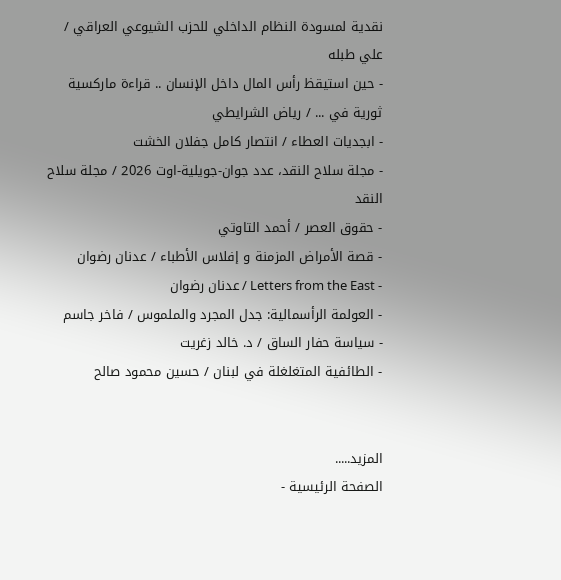نقدية لمسودة النظام الداخلي للحزب الشيوعي العراقي / علي طبله
- حين استيقظ رأس المال داخل الإنسان .. قراءة ماركسية ثورية في ... / رياض الشرايطي
- ابجديات العطاء / انتصار كامل جفلان الخشت
- مجلة سلاح النقد، عدد جوان-جويلية-اوت 2026 / مجلة سلاح النقد
- حقوق العصر / أحمد التاوتي
- قصة الأمراض المزمنة و إفلاس الأطباء / عدنان رضوان
- Letters from the East / عدنان رضوان
- العولمة الرأسمالية: جدل المجرد والملموس / فاخر جاسم
- سياسة حفار الساق / د. خالد زغريت
- الطائفية المتغلغلة في لبنان / حسين محمود صالح


المزيد.....
الصفحة الرئيسية -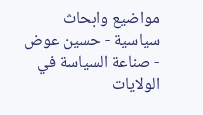مواضيع وابحاث سياسية - حسين عوض - صناعة السياسة في الولايات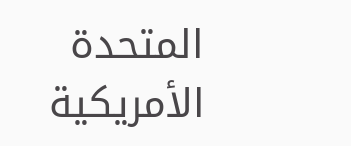المتحدة الأمريكية